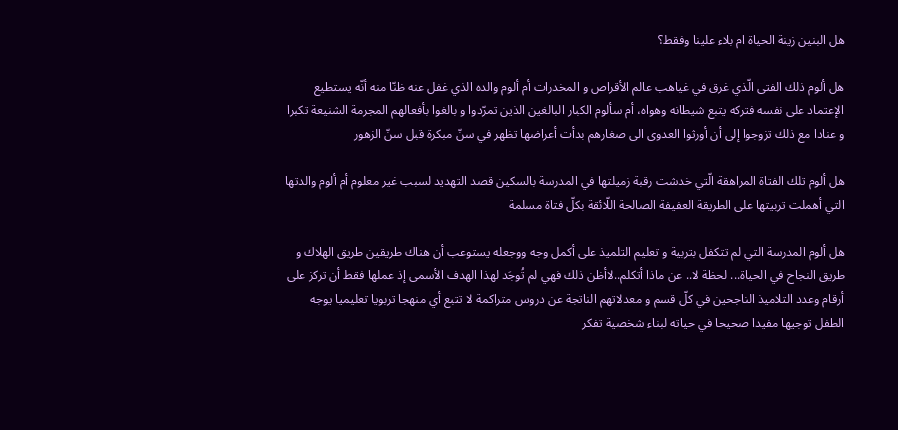هل البنين زينة الحياة ام بلاء علينا وفقط؟

هل ألوم ذلك الفتى الّذي غرق في غياهب عالم الأقراص و المخدرات أم ألوم والده الذي غفل عنه ظنّا منه أنّه يستطيع الإعتماد على نفسه فتركه يتبع شيطانه وهواه، أم سألوم الكبار البالغين الذين تمرّدوا و بالغوا بأفعالهم المجرمة الشنيعة تكبرا و عنادا مع ذلك تزوجوا إلى أن أورثوا العدوى الى صغارهم بدأت أعراضها تظهر في سنّ مبكرة قبل سنّ الزهور

هل ألوم تلك الفتاة المراهقة الّتي خدشت رقبة زميلتها في المدرسة بالسكين قصد التهديد لسبب غير معلوم أم ألوم والدتها التي أهملت تربيتها على الطريقة العفيفة الصالحة اللّائقة بكلّ فتاة مسلمة

هل ألوم المدرسة التي لم تتكفل بتربية و تعليم التلميذ على أكمل وجه ووجعله يستوعب أن هناك طريقين طريق الهلاك و طريق النجاح في الحياة... لحظة لا.. عن ماذا أتكلم..لاأظن ذلك فهي لم تُوجَد لهذا الهدف الأسمى إذ عملها فقط أن تركز على أرقام وعدد التلاميذ الناجحين في كلّ قسم و معدلاتهم الناتجة عن دروس متراكمة لا تتبع أي منهجا تربويا تعليميا يوجه الطفل توجيها مفيدا صحيحا في حياته لبناء شخصية تفكر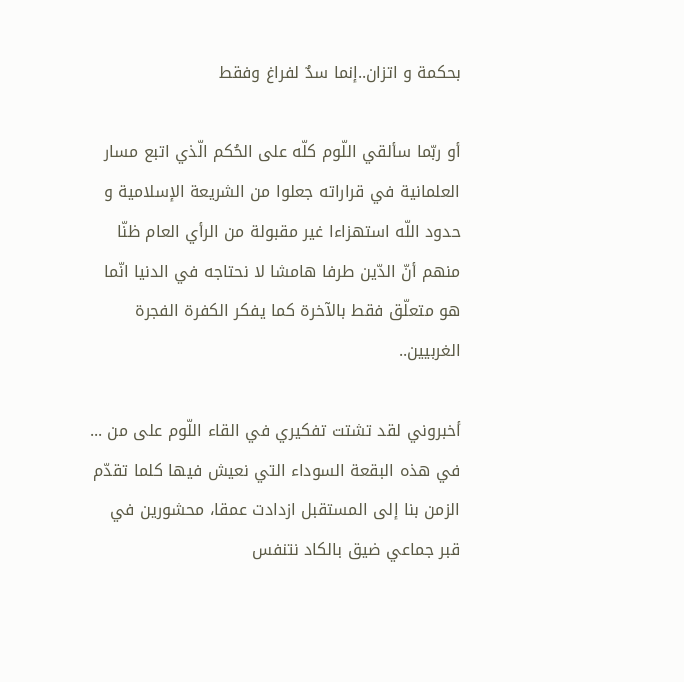بحكمة و اتزان..إنما سدٌ لفراغ وفقط

أو ربّما سألقي اللّوم كلّه على الحُكم الّذي اتبع مسار العلمانية في قراراته جعلوا من الشريعة الإسلامية و حدود اللّه استهزاءا غير مقبولة من الرأي العام ظنّا منهم أنّ الدّين طرفا هامشا لا نحتاجه في الدنيا انّما هو متعلّق فقط بالآخرة كما يفكر الكفرة الفجرة الغربيين..

أخبروني لقد تشتت تفكيري في القاء اللّوم على من ... في هذه البقعة السوداء التي نعيش فيها كلما تقدّم الزمن بنا إلى المستقبل ازدادت عمقا، محشورين في قبر جماعي ضيق بالكاد نتنفس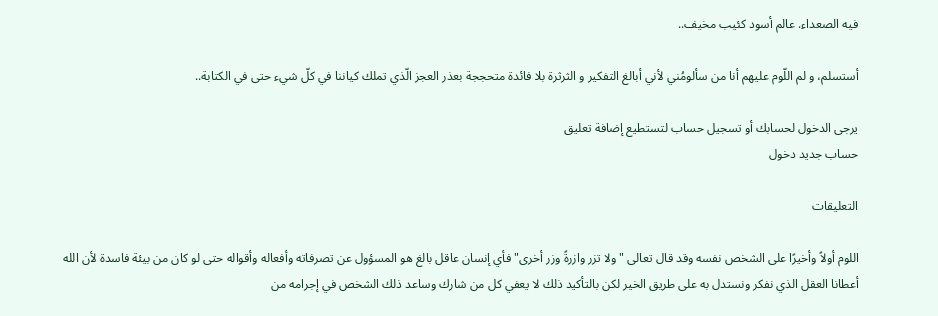فيه الصعداء. عالم أسود كئيب مخيف..

أستسلم، و لم اللّوم عليهم أنا من سألومُني لأني أبالغ التفكير و الثرثرة بلا فائدة متحججة بعذر العجز الّذي تملك كياننا في كلّ شيء حتى في الكتابة..

يرجى الدخول لحسابك أو تسجيل حساب لتستطيع إضافة تعليق
حساب جديد دخول

التعليقات

اللوم أولاً وأخيرًا على الشخص نفسه وقد قال تعالى "ولا تزر وازرةً وزر أخرى" فأي إنسان عاقل بالغ هو المسؤول عن تصرفاته وأفعاله وأقواله حتى لو كان من بيئة فاسدة لأن الله أعطانا العقل الذي نفكر ونستدل به على طريق الخير لكن بالتأكيد ذلك لا يعفي كل من شارك وساعد ذلك الشخص في إجرامه من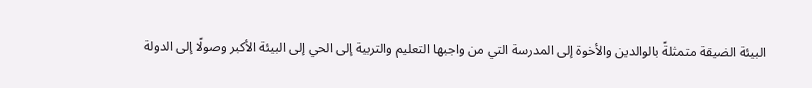البيئة الضيقة متمثلةً بالوالدين والأخوة إلى المدرسة التي من واجبها التعليم والتربية إلى الحي إلى البيئة الأكبر وصولًا إلى الدولة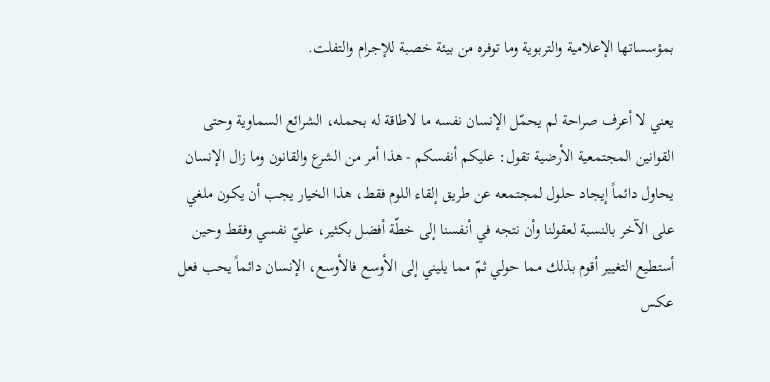بمؤسساتها الإعلامية والتربوية وما توفره من بيئة خصبة للإجرام والتفلت.

يعني لا أعرف صراحة لم يحمّل الإنسان نفسه ما لاطاقة له بحمله، الشرائع السماوية وحتى القوانين المجتمعية الأرضية تقول: عليكم أنفسكم - هذا أمر من الشرع والقانون وما زال الإنسان يحاول دائماً إيجاد حلول لمجتمعه عن طريق إلقاء اللوم فقط، هذا الخيار يجب أن يكون ملغي على الآخر بالنسبة لعقولنا وأن نتجه في أنفسنا إلى خطّة أفضل بكثير، عليّ نفسي وفقط وحين أستطيع التغيير أقوم بذلك مما حولي ثمّ مما يليني إلى الأوسع فالأوسع، الإنسان دائماً يحب فعل عكس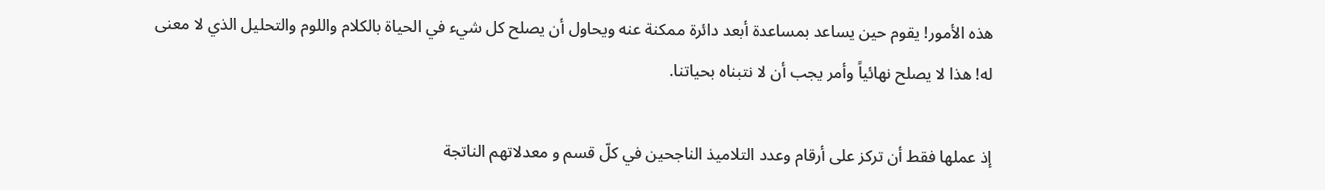هذه الأمور! يقوم حين يساعد بمساعدة أبعد دائرة ممكنة عنه ويحاول أن يصلح كل شيء في الحياة بالكلام واللوم والتحليل الذي لا معنى له! هذا لا يصلح نهائياً وأمر يجب أن لا نتبناه بحياتنا.

إذ عملها فقط أن تركز على أرقام وعدد التلاميذ الناجحين في كلّ قسم و معدلاتهم الناتجة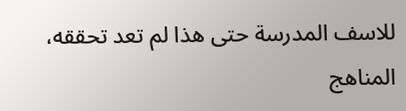للاسف المدرسة حتى هذا لم تعد تحققه، المناهج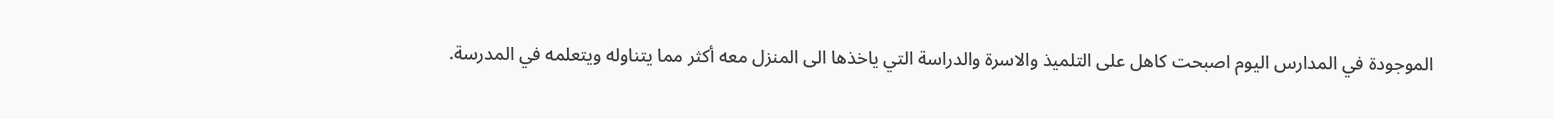الموجودة في المدارس اليوم اصبحت كاهل على التلميذ والاسرة والدراسة التي ياخذها الى المنزل معه أكثر مما يتناوله ويتعلمه في المدرسة.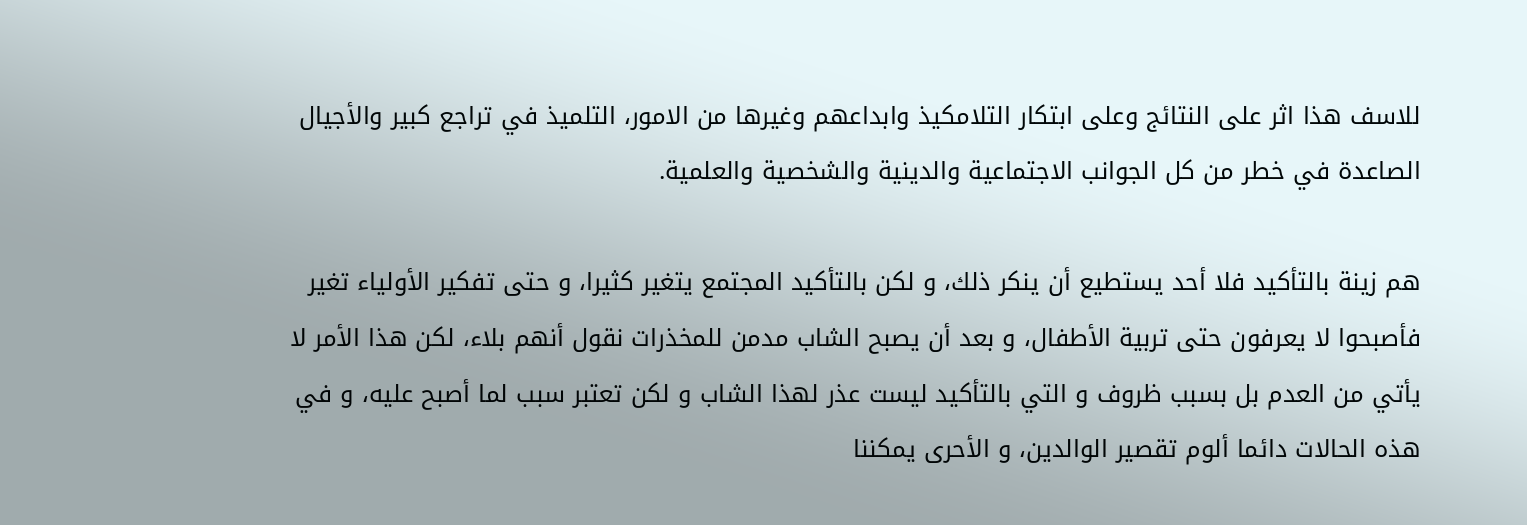للاسف هذا اثر على النتائج وعلى ابتكار التلامكيذ وابداعهم وغيرها من الامور، التلميذ في تراجع كبير والأجيال الصاعدة في خطر من كل الجوانب الاجتماعية والدينية والشخصية والعلمية.

هم زينة بالتأكيد فلا أحد يستطيع أن ينكر ذلك، و لكن بالتأكيد المجتمع يتغير كثيرا، و حتى تفكير الأولياء تغير فأصبحوا لا يعرفون حتى تربية الأطفال، و بعد أن يصبح الشاب مدمن للمخذرات نقول أنهم بلاء، لكن هذا الأمر لا يأتي من العدم بل بسبب ظروف و التي بالتأكيد ليست عذر لهذا الشاب و لكن تعتبر سبب لما أصبح عليه، و في هذه الحالات دائما ألوم تقصير الوالدين، و الأحرى يمكننا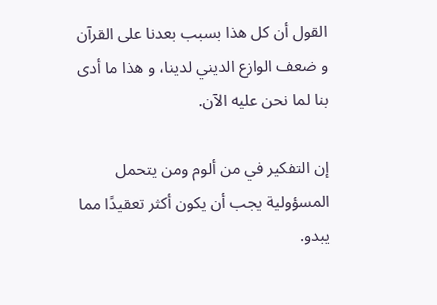القول أن كل هذا بسبب بعدنا على القرآن و ضعف الوازع الديني لدينا، و هذا ما أدى بنا لما نحن عليه الآن.

إن التفكير في من ألوم ومن يتحمل المسؤولية يجب أن يكون أكثر تعقيدًا مما يبدو.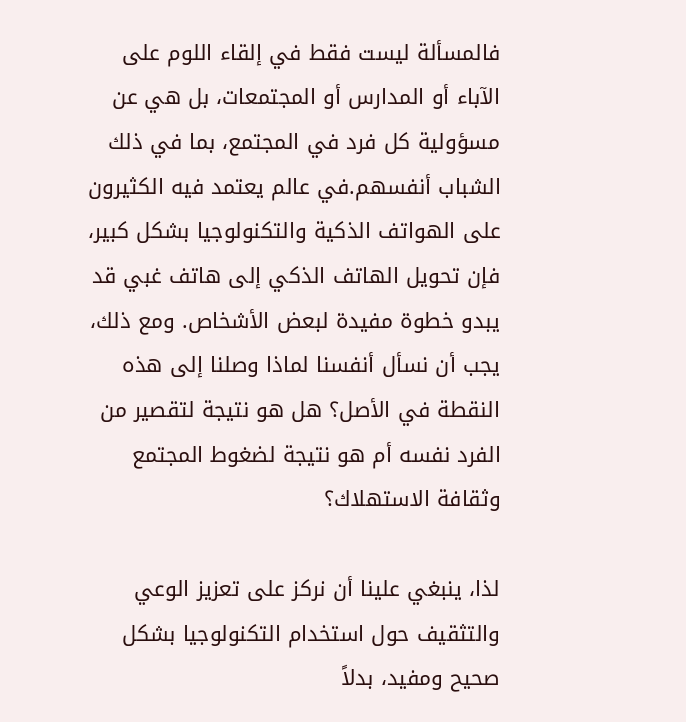فالمسألة ليست فقط في إلقاء اللوم على الآباء أو المدارس أو المجتمعات، بل هي عن مسؤولية كل فرد في المجتمع، بما في ذلك الشباب أنفسهم.في عالم يعتمد فيه الكثيرون على الهواتف الذكية والتكنولوجيا بشكل كبير، فإن تحويل الهاتف الذكي إلى هاتف غبي قد يبدو خطوة مفيدة لبعض الأشخاص. ومع ذلك، يجب أن نسأل أنفسنا لماذا وصلنا إلى هذه النقطة في الأصل؟ هل هو نتيجة لتقصير من الفرد نفسه أم هو نتيجة لضغوط المجتمع وثقافة الاستهلاك؟

لذا، ينبغي علينا أن نركز على تعزيز الوعي والتثقيف حول استخدام التكنولوجيا بشكل صحيح ومفيد، بدلاً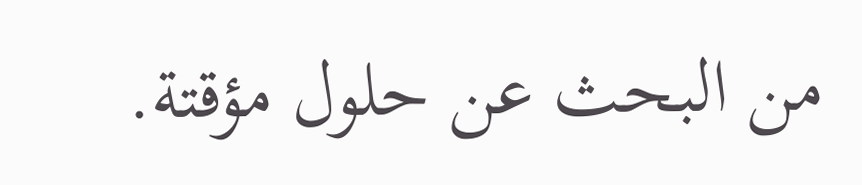من البحث عن حلول مؤقتة.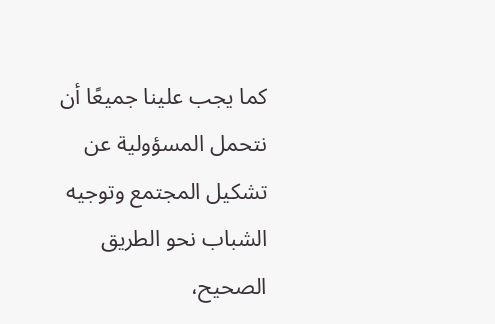كما يجب علينا جميعًا أن نتحمل المسؤولية عن تشكيل المجتمع وتوجيه الشباب نحو الطريق الصحيح،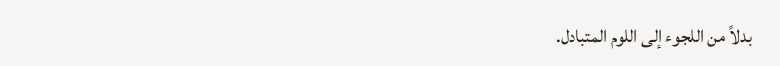بدلاً من اللجوء إلى اللوم المتبادل.